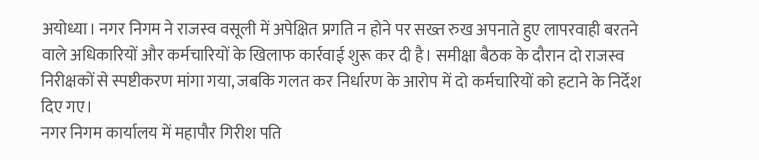अयोध्या। नगर निगम ने राजस्व वसूली में अपेक्षित प्रगति न होने पर सख्त रुख अपनाते हुए लापरवाही बरतने वाले अधिकारियों और कर्मचारियों के खिलाफ कार्रवाई शुरू कर दी है। समीक्षा बैठक के दौरान दो राजस्व निरीक्षकों से स्पष्टीकरण मांगा गया, जबकि गलत कर निर्धारण के आरोप में दो कर्मचारियों को हटाने के निर्देश दिए गए।
नगर निगम कार्यालय में महापौर गिरीश पति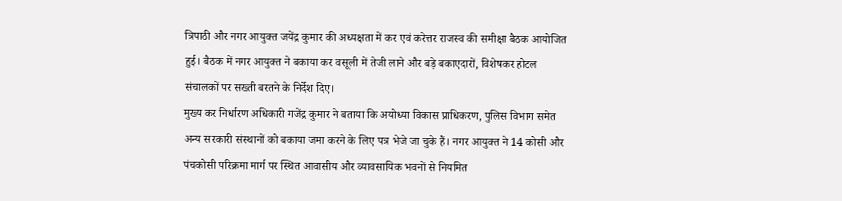त्रिपाठी और नगर आयुक्त जयेंद्र कुमार की अध्यक्षता में कर एवं करेत्तर राजस्व की समीक्षा बैठक आयोजित हुई। बैठक में नगर आयुक्त ने बकाया कर वसूली में तेजी लाने और बड़े बकाएदारों, विशेषकर होटल संचालकों पर सख्ती बरतने के निर्देश दिए।
मुख्य कर निर्धारण अधिकारी गजेंद्र कुमार ने बताया कि अयोध्या विकास प्राधिकरण, पुलिस विभाग समेत अन्य सरकारी संस्थानों को बकाया जमा करने के लिए पत्र भेजे जा चुके हैं। नगर आयुक्त ने 14 कोसी और पंचकोसी परिक्रमा मार्ग पर स्थित आवासीय और व्यावसायिक भवनों से नियमित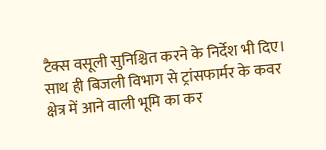टैक्स वसूली सुनिश्चित करने के निर्देश भी दिए। साथ ही बिजली विभाग से ट्रांसफार्मर के कवर क्षेत्र में आने वाली भूमि का कर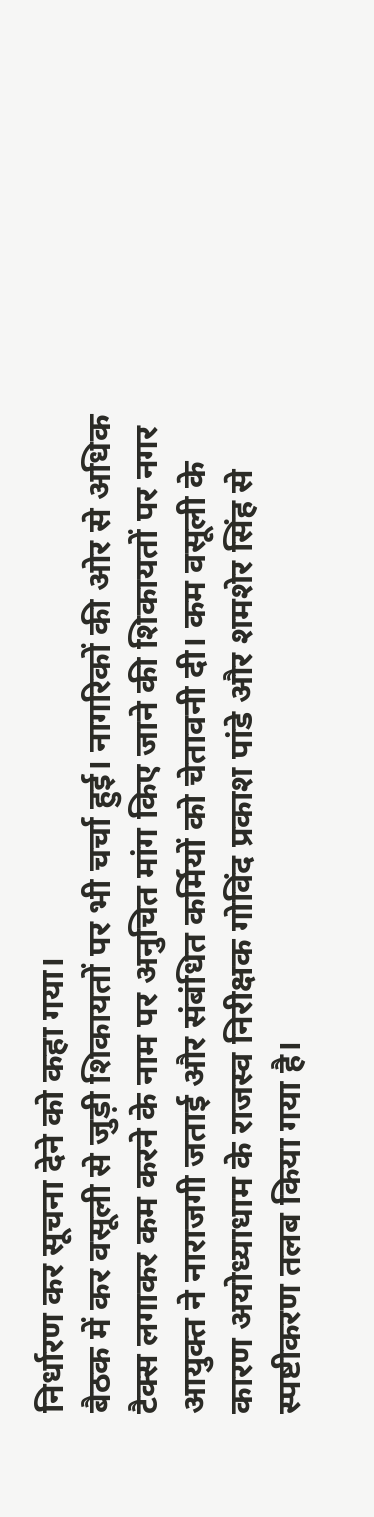निर्धारण कर सूचना देने को कहा गया।
बैठक में कर वसूली से जुड़ी शिकायतों पर भी चर्चा हुई। नागरिकों की ओर से अधिक टैक्स लगाकर कम करने के नाम पर अनुचित मांग किए जाने की शिकायतों पर नगर आयुक्त ने नाराजगी जताई और संबंधित कर्मियों को चेतावनी दी। कम वसूली के कारण अयोध्याधाम के राजस्व निरीक्षक गोविंद प्रकाश पांडे और शमशेर सिंह से स्पष्टीकरण तलब किया गया है।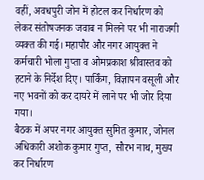वहीं, अवधपुरी जोन में होटल कर निर्धारण को लेकर संतोषजनक जवाब न मिलने पर भी नाराजगी व्यक्त की गई। महापौर और नगर आयुक्त ने कर्मचारी भोला गुप्ता व ओमप्रकाश श्रीवास्तव को हटाने के निर्देश दिए। पार्किंग, विज्ञापन वसूली और नए भवनों को कर दायरे में लाने पर भी जोर दिया गया।
बैठक में अपर नगर आयुक्त सुमित कुमार, जोनल अधिकारी अशोक कुमार गुप्त, सौरभ नाथ, मुख्य कर निर्धारण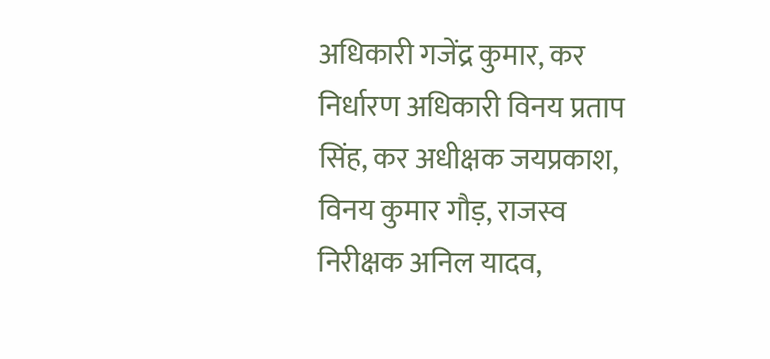अधिकारी गजेंद्र कुमार, कर निर्धारण अधिकारी विनय प्रताप सिंह, कर अधीक्षक जयप्रकाश, विनय कुमार गौड़, राजस्व निरीक्षक अनिल यादव,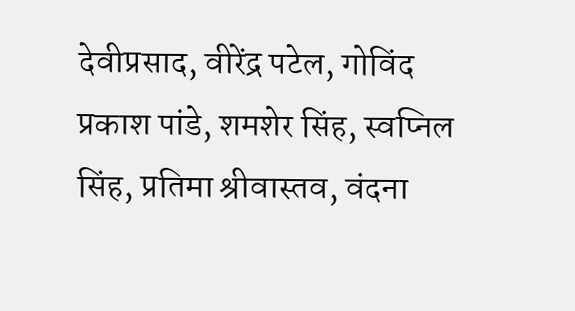देवीप्रसाद, वीरेंद्र पटेल, गोविंद प्रकाश पांडे, शमशेर सिंह, स्वप्निल सिंह, प्रतिमा श्रीवास्तव, वंदना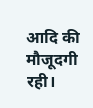आदि की मौजूदगी रही।